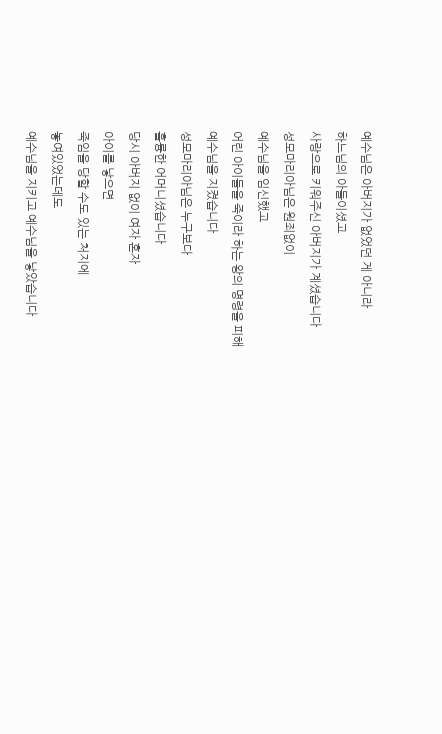예수님은 아버지가 없었던 게 아니라
하느님의 아들이셨고
사랑으로 키워주신 아버지가 계셨습니다
성모마리아님은 원죄없이
예수님을 임신했고
어린 아이들을 죽이라 하는 왕의 명령을 피해
예수님을 지켰습니다
성모마리아님은 누구보다
훌륭한 어머니셨습니다
당시 아버지 없이 여자 혼자
아이를 낳으면
죽임을 당할 수도 있는 처지에
놓여있었는데도
예수님을 지키고 예수님을 낳았습니다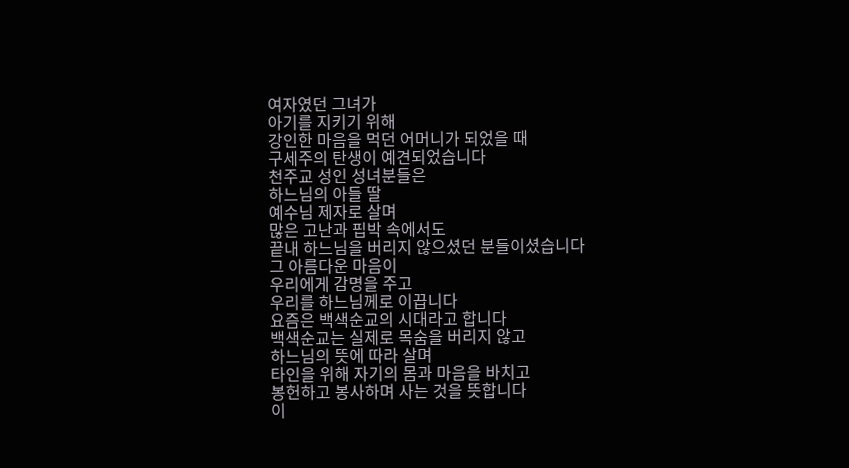여자였던 그녀가
아기를 지키기 위해
강인한 마음을 먹던 어머니가 되었을 때
구세주의 탄생이 예견되었습니다
천주교 성인 성녀분들은
하느님의 아들 딸
예수님 제자로 살며
많은 고난과 핍박 속에서도
끝내 하느님을 버리지 않으셨던 분들이셨습니다
그 아름다운 마음이
우리에게 감명을 주고
우리를 하느님께로 이끕니다
요즘은 백색순교의 시대라고 합니다
백색순교는 실제로 목숨을 버리지 않고
하느님의 뜻에 따라 살며
타인을 위해 자기의 몸과 마음을 바치고
봉헌하고 봉사하며 사는 것을 뜻합니다
이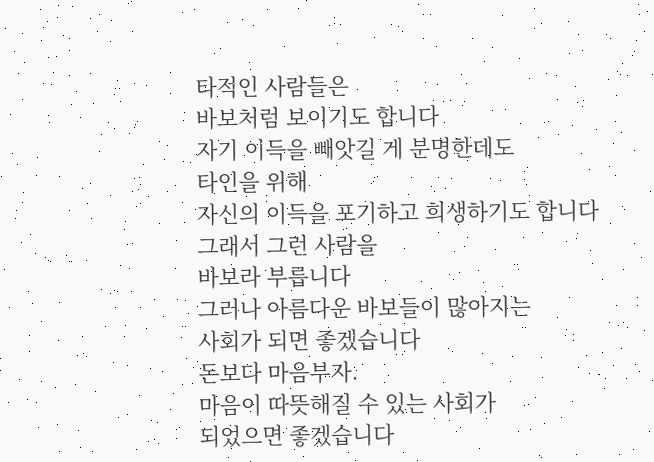타적인 사람들은
바보처럼 보이기도 합니다
자기 이득을 빼앗길 게 분명한데도
타인을 위해
자신의 이득을 포기하고 희생하기도 합니다
그래서 그런 사람을
바보라 부릅니다
그러나 아름다운 바보들이 많아지는
사회가 되면 좋겠습니다
돈보다 마음부자.
마음이 따뜻해질 수 있는 사회가
되었으면 좋겠습니다